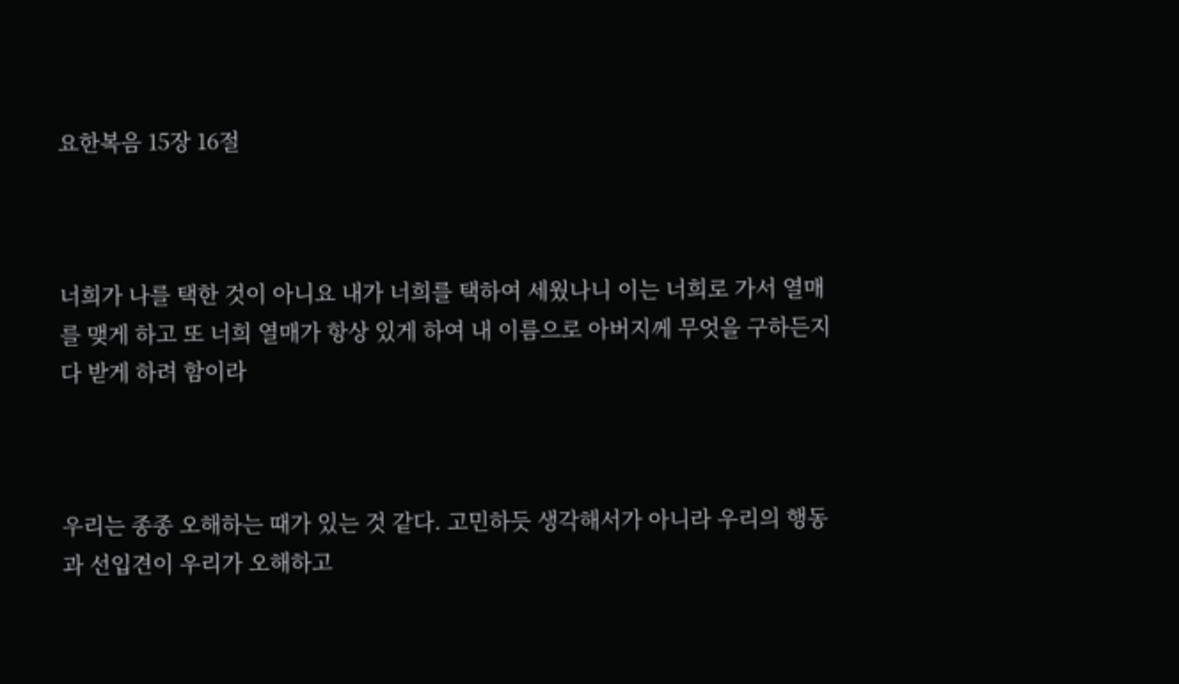요한복음 15장 16절



너희가 나를 택한 것이 아니요 내가 너희를 택하여 세웠나니 이는 너희로 가서 열매를 맺게 하고 또 너희 열매가 항상 있게 하여 내 이름으로 아버지께 무엇을 구하든지 다 받게 하려 함이라



우리는 종종 오해하는 때가 있는 것 같다. 고민하듯 생각해서가 아니라 우리의 행동과 선입견이 우리가 오해하고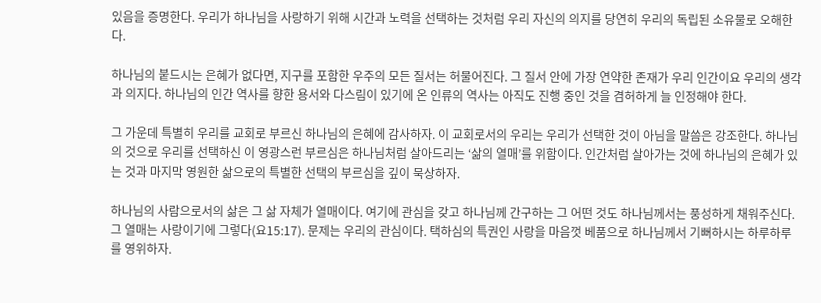있음을 증명한다. 우리가 하나님을 사랑하기 위해 시간과 노력을 선택하는 것처럼 우리 자신의 의지를 당연히 우리의 독립된 소유물로 오해한다.

하나님의 붙드시는 은혜가 없다면, 지구를 포함한 우주의 모든 질서는 허물어진다. 그 질서 안에 가장 연약한 존재가 우리 인간이요 우리의 생각과 의지다. 하나님의 인간 역사를 향한 용서와 다스림이 있기에 온 인류의 역사는 아직도 진행 중인 것을 겸허하게 늘 인정해야 한다.

그 가운데 특별히 우리를 교회로 부르신 하나님의 은혜에 감사하자. 이 교회로서의 우리는 우리가 선택한 것이 아님을 말씀은 강조한다. 하나님의 것으로 우리를 선택하신 이 영광스런 부르심은 하나님처럼 살아드리는 ‘삶의 열매’를 위함이다. 인간처럼 살아가는 것에 하나님의 은혜가 있는 것과 마지막 영원한 삶으로의 특별한 선택의 부르심을 깊이 묵상하자.

하나님의 사람으로서의 삶은 그 삶 자체가 열매이다. 여기에 관심을 갖고 하나님께 간구하는 그 어떤 것도 하나님께서는 풍성하게 채워주신다. 그 열매는 사랑이기에 그렇다(요15:17). 문제는 우리의 관심이다. 택하심의 특권인 사랑을 마음껏 베품으로 하나님께서 기뻐하시는 하루하루를 영위하자.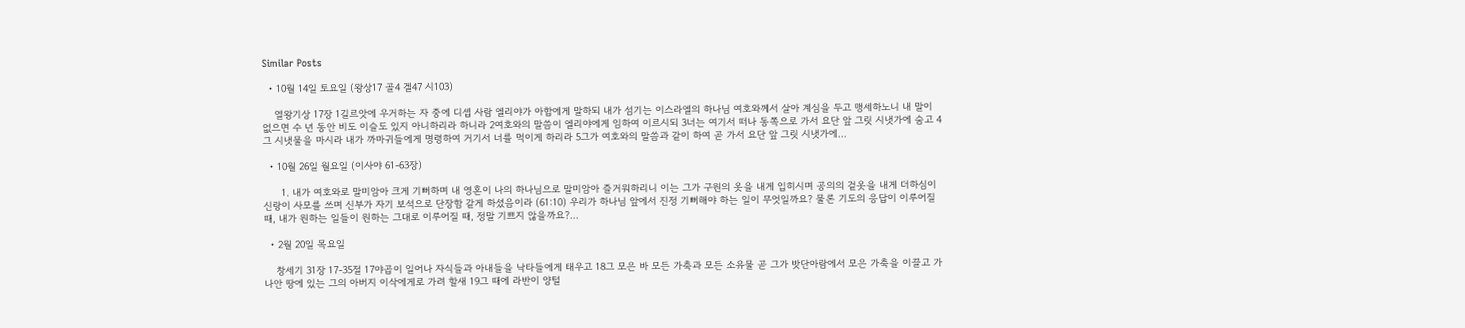Similar Posts

  • 10월 14일 토요일 (왕상17 골4 겔47 시103)

    열왕기상 17장 1길르앗에 우거하는 자 중에 디셉 사람 엘리야가 아합에게 말하되 내가 섬기는 이스라엘의 하나님 여호와께서 살아 계심을 두고 맹세하노니 내 말이 없으면 수 년 동안 비도 이슬도 있지 아니하리라 하니라 2여호와의 말씀이 엘리야에게 임하여 이르시되 3너는 여기서 떠나 동쪽으로 가서 요단 앞 그릿 시냇가에 숨고 4그 시냇물을 마시라 내가 까마귀들에게 명령하여 거기서 너를 먹이게 하리라 5그가 여호와의 말씀과 같이 하여 곧 가서 요단 앞 그릿 시냇가에…

  • 10월 26일 월요일 (이사야 61-63장)

      1. 내가 여호와로 말미암아 크게 기뻐하며 내 영혼이 나의 하나님으로 말미암아 즐거워하리니 이는 그가 구원의 옷을 내게 입히시며 공의의 겉옷을 내게 더하심이 신랑이 사모를 쓰며 신부가 자기 보석으로 단장함 같게 하셨음이라 (61:10) 우리가 하나님 앞에서 진정 기뻐해야 하는 일이 무엇일까요? 물론 기도의 응답이 이루어질 때, 내가 원하는 일들이 원하는 그대로 이루어질 때, 정말 기쁘지 않을까요?…

  • 2월 20일 목요일

    창세기 31장 17-35절 17야곱이 일어나 자식들과 아내들을 낙타들에게 태우고 18그 모은 바 모든 가축과 모든 소유물 곧 그가 밧단아람에서 모은 가축을 이끌고 가나안 땅에 있는 그의 아버지 이삭에게로 가려 할새 19그 때에 라반이 양털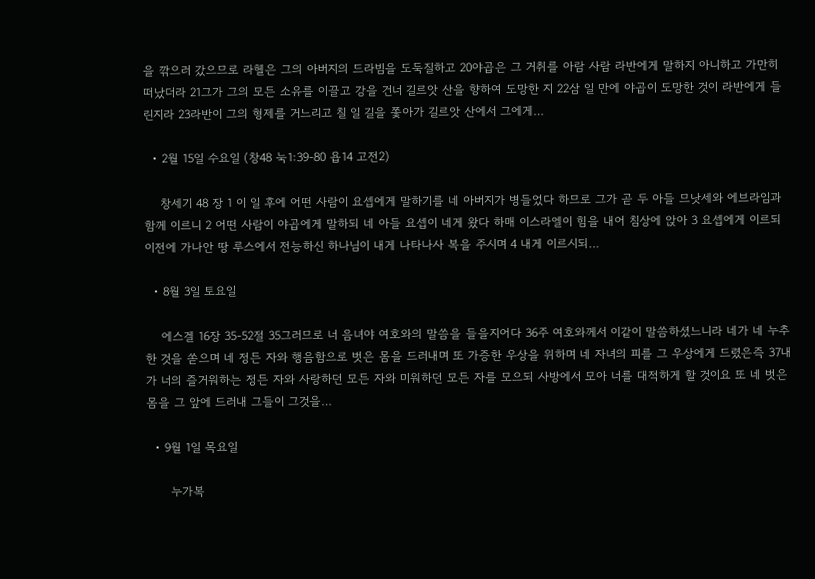을 깎으러 갔으므로 라헬은 그의 아버지의 드라빔을 도둑질하고 20야곱은 그 거취를 아람 사람 라반에게 말하지 아니하고 가만히 떠났더라 21그가 그의 모든 소유를 이끌고 강을 건너 길르앗 산을 향하여 도망한 지 22삼 일 만에 야곱이 도망한 것이 라반에게 들린지라 23라반이 그의 형제를 거느리고 칠 일 길을 쫓아가 길르앗 산에서 그에게…

  • 2월 15일 수요일 (창48 눅1:39-80 욥14 고전2)

    창세기 48 장 1 이 일 후에 어떤 사람이 요셉에게 말하기를 네 아버지가 병들었다 하므로 그가 곧 두 아들 므낫세와 에브라임과 함께 이르니 2 어떤 사람이 야곱에게 말하되 네 아들 요셉이 네게 왔다 하매 이스라엘이 힘을 내어 침상에 앉아 3 요셉에게 이르되 이전에 가나안 땅 루스에서 전능하신 하나님이 내게 나타나사 복을 주시며 4 내게 이르시되…

  • 8월 3일 토요일

    에스겔 16장 35-52절 35그러므로 너 음녀야 여호와의 말씀을 들을지어다 36주 여호와께서 이같이 말씀하셨느니라 네가 네 누추한 것을 쏟으며 네 정든 자와 행음함으로 벗은 몸을 드러내며 또 가증한 우상을 위하며 네 자녀의 피를 그 우상에게 드렸은즉 37내가 너의 즐거워하는 정든 자와 사랑하던 모든 자와 미워하던 모든 자를 모으되 사방에서 모아 너를 대적하게 할 것이요 또 네 벗은 몸을 그 앞에 드러내 그들이 그것을…

  • 9월 1일 목요일

      누가복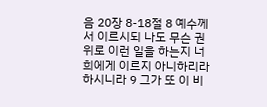음 20장 8-18절 8 예수께서 이르시되 나도 무슨 권위로 이런 일을 하는지 너희에게 이르지 아니하리라 하시니라 9 그가 또 이 비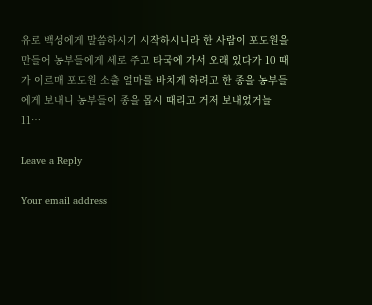유로 백성에게 말씀하시기 시작하시니라 한 사람이 포도원을 만들어 농부들에게 세로 주고 타국에 가서 오래 있다가 10 때가 이르매 포도원 소출 얼마를 바치게 하려고 한 종을 농부들에게 보내니 농부들이 종을 몹시 때리고 거저 보내었거늘 11…

Leave a Reply

Your email address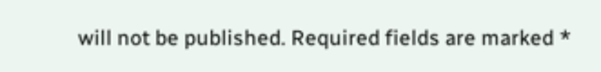will not be published. Required fields are marked *